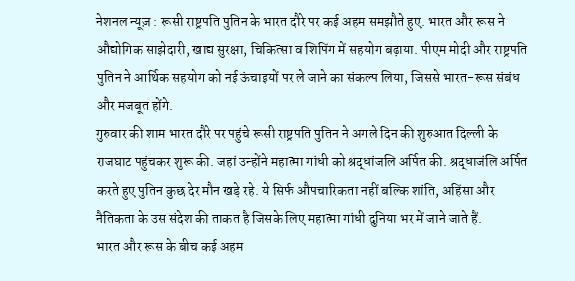नेशनल न्यूज़ : रूसी राष्ट्रपति पुतिन के भारत दौरे पर कई अहम समझौते हुए. भारत और रूस ने औद्योगिक साझेदारी, खाद्य सुरक्षा, चिकित्सा व शिपिंग में सहयोग बढ़ाया. पीएम मोदी और राष्ट्रपति पुतिन ने आर्थिक सहयोग को नई ऊंचाइयों पर ले जाने का संकल्प लिया, जिससे भारत-रूस संबंध और मजबूत होंगे.
गुरुवार की शाम भारत दौरे पर पहुंचे रूसी राष्ट्रपति पुतिन ने अगले दिन की शुरुआत दिल्ली के राजघाट पहुंचकर शुरू की. जहां उन्होंने महात्मा गांधी को श्रद्धांजलि अर्पित की. श्रद्धाजंलि अर्पित करते हुए पुतिन कुछ देर मौन खड़े रहे. ये सिर्फ औपचारिकता नहीं बल्कि शांति, अहिंसा और नैतिकता के उस संदेश की ताकत है जिसके लिए महात्मा गांधी दुनिया भर में जाने जाते हैं.
भारत और रूस के बीच कई अहम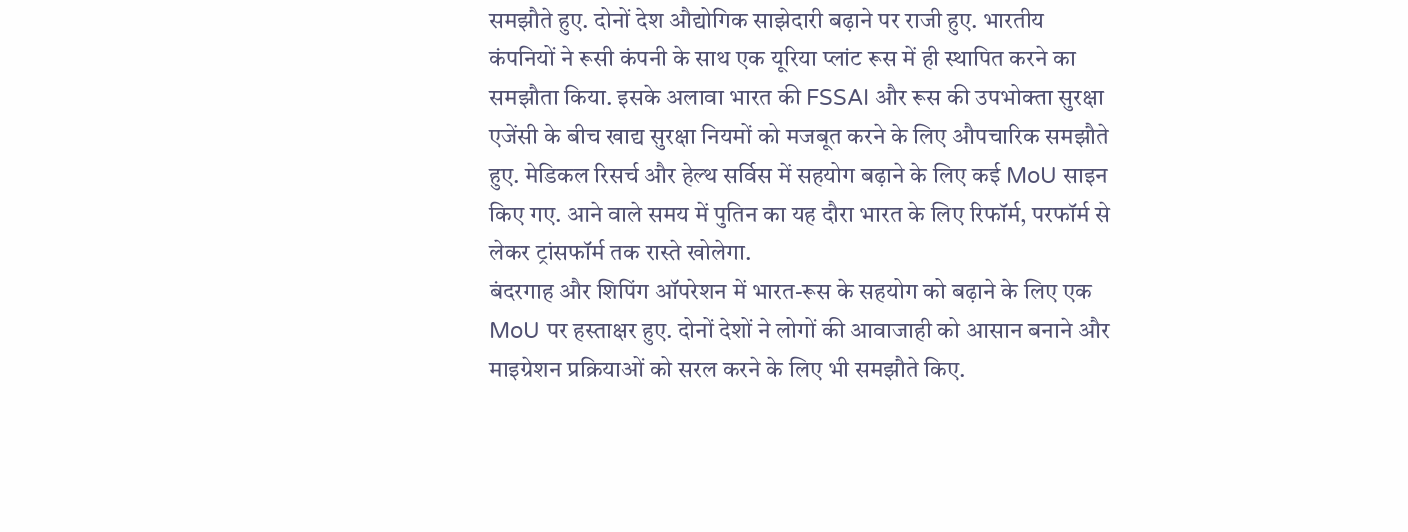समझौते हुए. दोनों देश औद्योगिक साझेदारी बढ़ाने पर राजी हुए. भारतीय कंपनियों ने रूसी कंपनी के साथ एक यूरिया प्लांट रूस में ही स्थापित करने का समझौता किया. इसके अलावा भारत की FSSAI और रूस की उपभोक्ता सुरक्षा एजेंसी के बीच खाद्य सुरक्षा नियमों को मजबूत करने के लिए औपचारिक समझौते हुए. मेडिकल रिसर्च और हेल्थ सर्विस में सहयोग बढ़ाने के लिए कई MoU साइन किए गए. आने वाले समय में पुतिन का यह दौरा भारत के लिए रिफॉर्म, परफॉर्म से लेकर ट्रांसफॉर्म तक रास्ते खोलेगा.
बंदरगाह और शिपिंग ऑपरेशन में भारत-रूस के सहयोग को बढ़ाने के लिए एक MoU पर हस्ताक्षर हुए. दोनों देशों ने लोगों की आवाजाही को आसान बनाने और माइग्रेशन प्रक्रियाओं को सरल करने के लिए भी समझौते किए.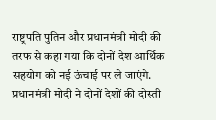राष्ट्रपति पुतिन और प्रधानमंत्री मोदी की तरफ से कहा गया कि दोनों देश आर्थिक सहयोग को नई ऊंचाई पर ले जाएंगे. प्रधानमंत्री मोदी ने दोनों देशों की दोस्ती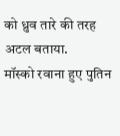को ध्रुव तारे की तरह अटल बताया.
मॉस्को रवाना हुए पुतिन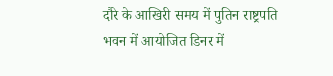दौरे के आखिरी समय में पुतिन राष्ट्रपति भवन में आयोजित डिनर में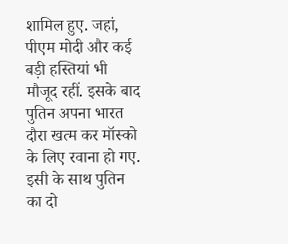शामिल हुए. जहां, पीएम मोदी और कई बड़ी हस्तियां भी मौजूद रहीं. इसके बाद पुतिन अपना भारत दौरा खत्म कर मॉस्को के लिए रवाना हो गए. इसी के साथ पुतिन का दो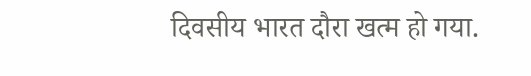दिवसीय भारत दौरा खत्म हो गया.